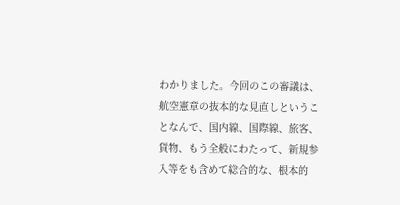わかりました。今回のこの審議は、航空憲章の抜本的な見直しということなんで、国内線、国際線、旅客、貨物、もう全般にわたって、新規参入等をも含めて総合的な、根本的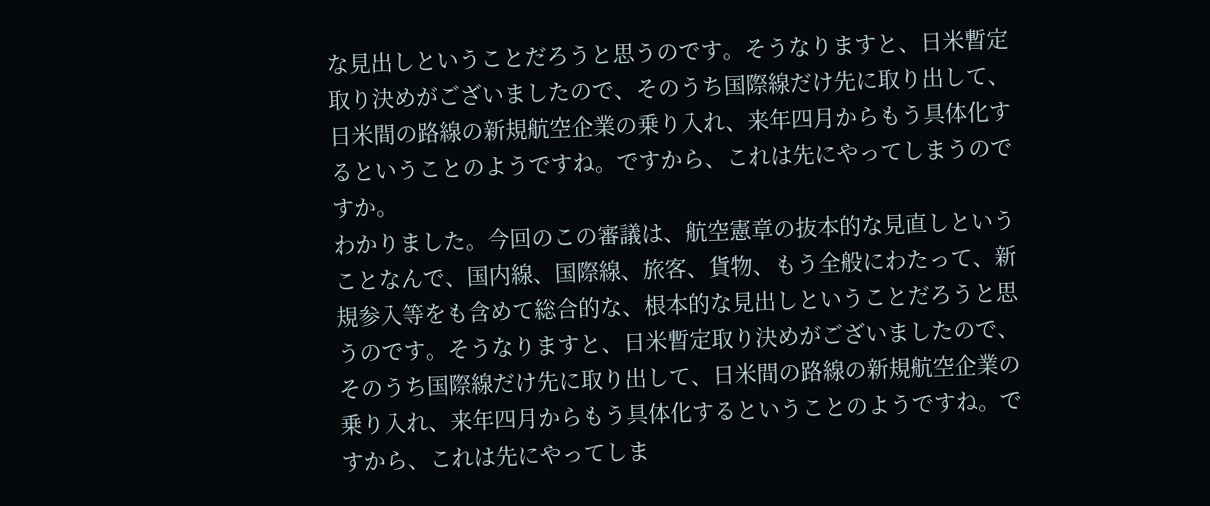な見出しということだろうと思うのです。そうなりますと、日米暫定取り決めがございましたので、そのうち国際線だけ先に取り出して、日米間の路線の新規航空企業の乗り入れ、来年四月からもう具体化するということのようですね。ですから、これは先にやってしまうのですか。
わかりました。今回のこの審議は、航空憲章の抜本的な見直しということなんで、国内線、国際線、旅客、貨物、もう全般にわたって、新規参入等をも含めて総合的な、根本的な見出しということだろうと思うのです。そうなりますと、日米暫定取り決めがございましたので、そのうち国際線だけ先に取り出して、日米間の路線の新規航空企業の乗り入れ、来年四月からもう具体化するということのようですね。ですから、これは先にやってしま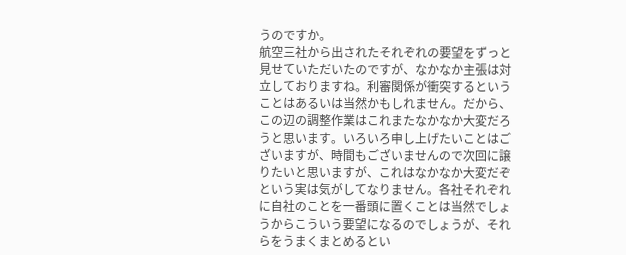うのですか。
航空三社から出されたそれぞれの要望をずっと見せていただいたのですが、なかなか主張は対立しておりますね。利審関係が衝突するということはあるいは当然かもしれません。だから、この辺の調整作業はこれまたなかなか大変だろうと思います。いろいろ申し上げたいことはございますが、時間もございませんので次回に譲りたいと思いますが、これはなかなか大変だぞという実は気がしてなりません。各社それぞれに自社のことを一番頭に置くことは当然でしょうからこういう要望になるのでしょうが、それらをうまくまとめるとい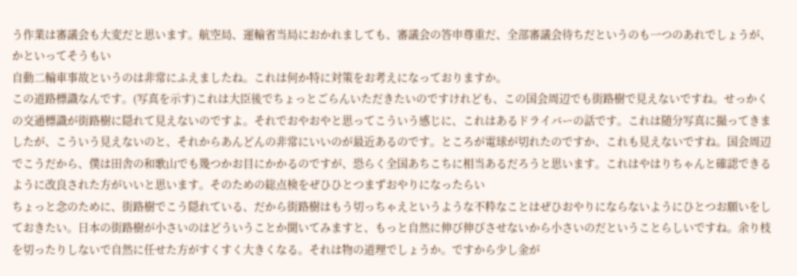う作業は審議会も大変だと思います。航空局、運輸省当局におかれましても、審議会の答申尊重だ、全部審議会待ちだというのも一つのあれでしょうが、かといってそうもい
自動二輪車事故というのは非常にふえましたね。これは何か特に対策をお考えになっておりますか。
この道路標識なんです。(写真を示す)これは大臣後でちょっとごらんいただきたいのですけれども、この国会周辺でも街路樹で見えないですね。せっかくの交通標識が街路樹に隠れて見えないのですよ。それでおやおやと思ってこういう感じに、これはあるドライバーの話です。これは随分写真に撮ってきましたが、こういう見えないのと、それからあんどんの非常にいいのが最近あるのです。ところが電球が切れたのですか、これも見えないですね。国会周辺でこうだから、僕は田舎の和歌山でも幾つかお目にかかるのですが、恐らく全国あちこちに相当あるだろうと思います。これはやはりちゃんと確認できるように改良された方がいいと思います。そのための総点検をぜひひとつまずおやりになったらい
ちょっと念のために、街路樹でこう隠れている、だから街路樹はもう切っちゃえというような不粋なことはぜひおやりにならないようにひとつお願いをしておきたい。日本の街路樹が小さいのはどういうことか聞いてみますと、もっと自然に伸び伸びさせないから小さいのだということらしいですね。余り枝を切ったりしないで自然に任せた方がすくすく大きくなる。それは物の道理でしょうか。ですから少し金が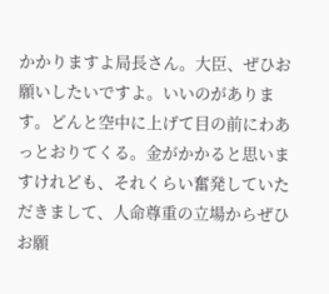かかりますよ局長さん。大臣、ぜひお願いしたいですよ。いいのがあります。どんと空中に上げて目の前にわあっとおりてくる。金がかかると思いますけれども、それくらい奮発していただきまして、人命尊重の立場からぜひお願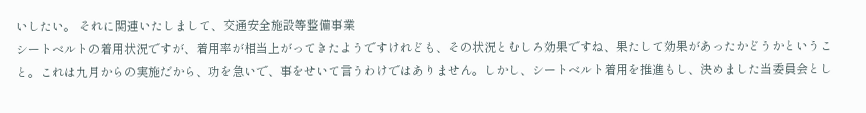いしたい。 それに関連いたしまして、交通安全施設等整備事業
シートベルトの着用状況ですが、着用率が相当上がってきたようですけれども、その状況とむしろ効果ですね、果たして効果があったかどうかということ。これは九月からの実施だから、功を急いで、事をせいて言うわけではありません。しかし、シートベルト着用を推進もし、決めました当委員会とし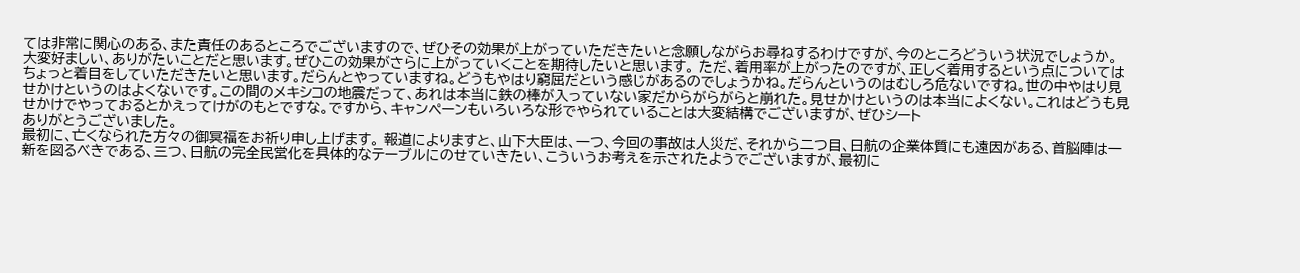ては非常に関心のある、また責任のあるところでございますので、ぜひその効果が上がっていただきたいと念願しながらお尋ねするわけですが、今のところどういう状況でしょうか。
大変好ましい、ありがたいことだと思います。ぜひこの効果がさらに上がっていくことを期待したいと思います。 ただ、着用率が上がったのですが、正しく着用するという点についてはちょっと着目をしていただきたいと思います。だらんとやっていますね。どうもやはり窮屈だという感じがあるのでしょうかね。だらんというのはむしろ危ないですね。世の中やはり見せかけというのはよくないです。この間のメキシコの地震だって、あれは本当に鉄の棒が入っていない家だからがらがらと崩れた。見せかけというのは本当によくない。これはどうも見せかけでやっておるとかえってけがのもとですな。ですから、キャンペーンもいろいろな形でやられていることは大変結構でございますが、ぜひシート
ありがとうございました。
最初に、亡くなられた方々の御冥福をお祈り申し上げます。 報道によりますと、山下大臣は、一つ、今回の事故は人災だ、それから二つ目、日航の企業体質にも遠因がある、首脳陣は一新を図るべきである、三つ、日航の完全民営化を具体的なテーブルにのせていきたい、こういうお考えを示されたようでございますが、最初に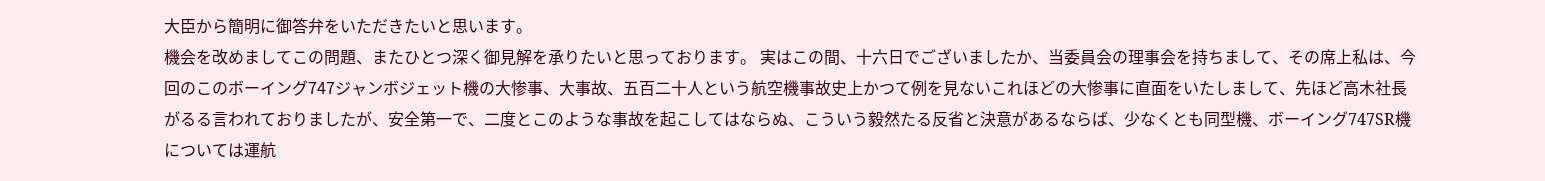大臣から簡明に御答弁をいただきたいと思います。
機会を改めましてこの問題、またひとつ深く御見解を承りたいと思っております。 実はこの間、十六日でございましたか、当委員会の理事会を持ちまして、その席上私は、今回のこのボーイング747ジャンボジェット機の大惨事、大事故、五百二十人という航空機事故史上かつて例を見ないこれほどの大惨事に直面をいたしまして、先ほど高木社長がるる言われておりましたが、安全第一で、二度とこのような事故を起こしてはならぬ、こういう毅然たる反省と決意があるならば、少なくとも同型機、ボーイング747SR機については運航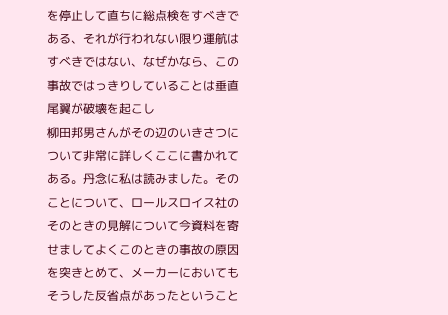を停止して直ちに総点検をすべきである、それが行われない限り運航はすべきではない、なぜかなら、この事故ではっきりしていることは垂直尾翼が破壊を起こし
柳田邦男さんがその辺のいきさつについて非常に詳しくここに書かれてある。丹念に私は読みました。そのことについて、ロールスロイス社のそのときの見解について今資料を寄せましてよくこのときの事故の原因を突きとめて、メーカーにおいてもそうした反省点があったということ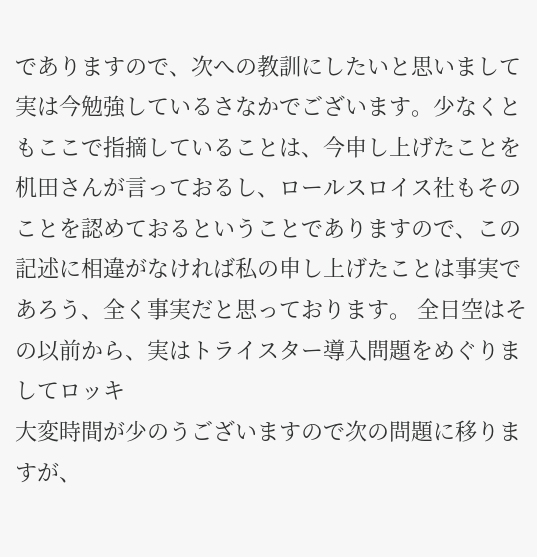でありますので、次への教訓にしたいと思いまして実は今勉強しているさなかでございます。少なくともここで指摘していることは、今申し上げたことを机田さんが言っておるし、ロールスロイス社もそのことを認めておるということでありますので、この記述に相違がなければ私の申し上げたことは事実であろう、全く事実だと思っております。 全日空はその以前から、実はトライスター導入問題をめぐりましてロッキ
大変時間が少のうございますので次の問題に移りますが、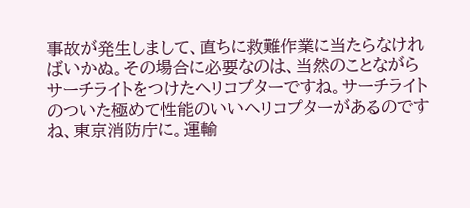事故が発生しまして、直ちに救難作業に当たらなければいかぬ。その場合に必要なのは、当然のことながらサーチライトをつけたヘリコプターですね。サーチライトのついた極めて性能のいいヘリコプターがあるのですね、東京消防庁に。運輸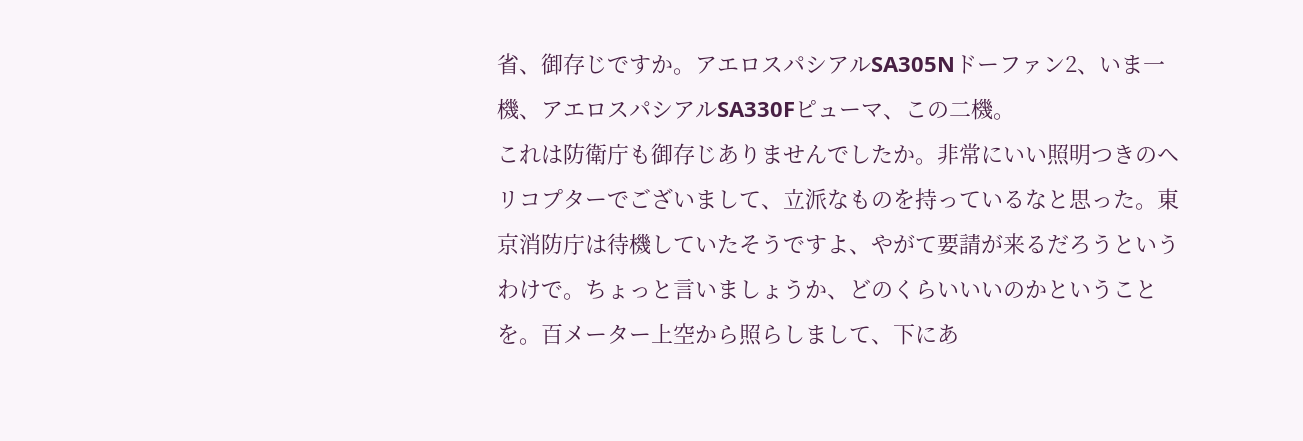省、御存じですか。アエロスパシアルSA305Nドーファン2、いま一機、アエロスパシアルSA330Fピューマ、この二機。
これは防衛庁も御存じありませんでしたか。非常にいい照明つきのヘリコプターでございまして、立派なものを持っているなと思った。東京消防庁は待機していたそうですよ、やがて要請が来るだろうというわけで。ちょっと言いましょうか、どのくらいいいのかということを。百メーター上空から照らしまして、下にあ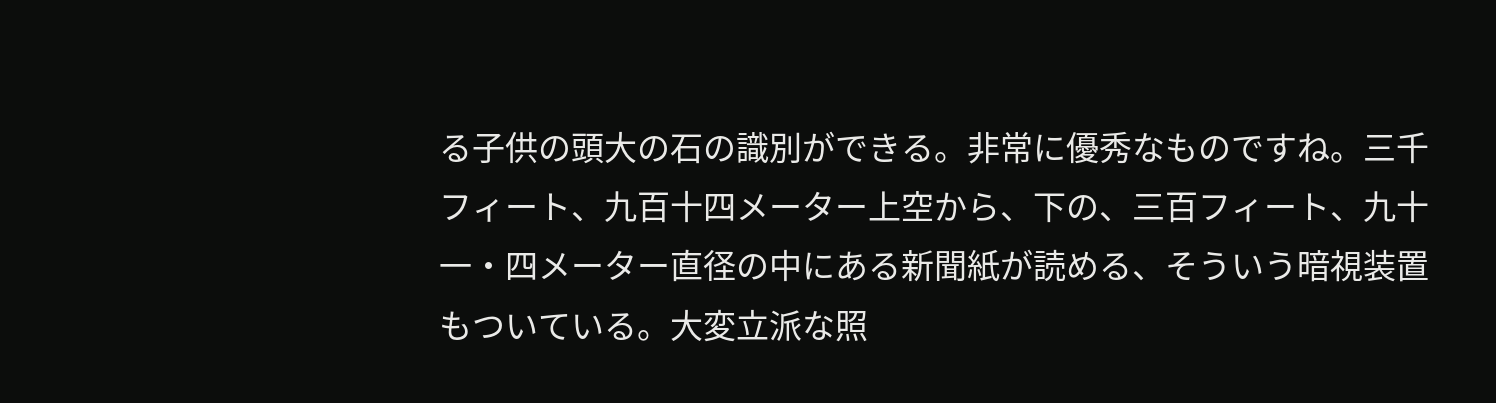る子供の頭大の石の識別ができる。非常に優秀なものですね。三千フィート、九百十四メーター上空から、下の、三百フィート、九十一・四メーター直径の中にある新聞紙が読める、そういう暗視装置もついている。大変立派な照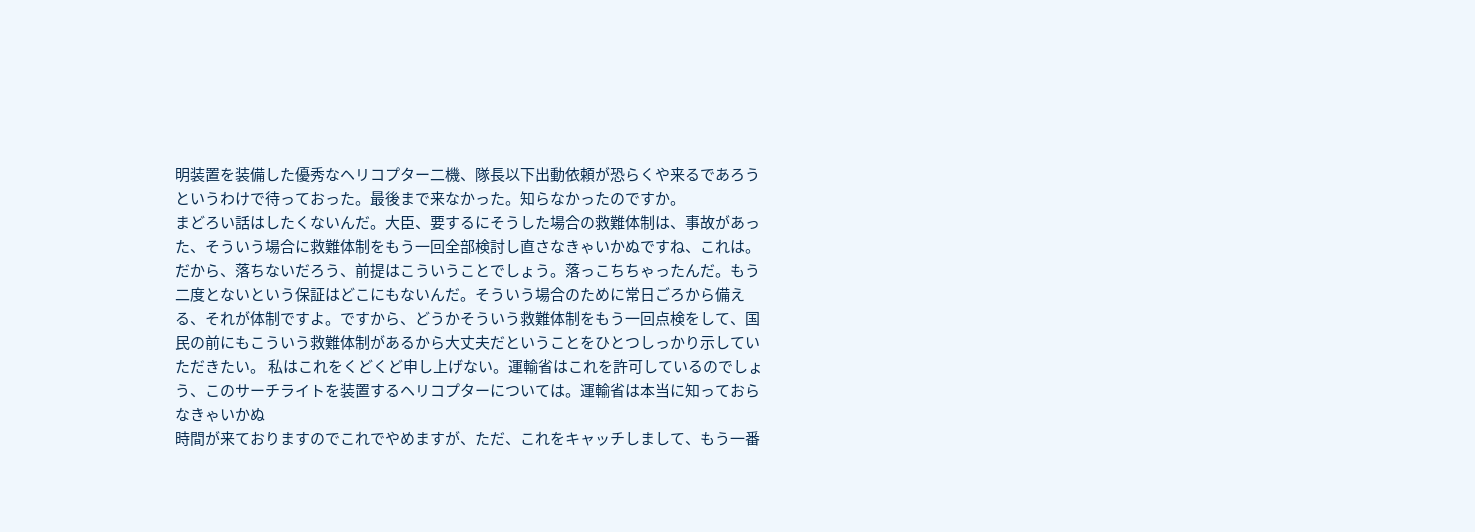明装置を装備した優秀なヘリコプター二機、隊長以下出動依頼が恐らくや来るであろうというわけで待っておった。最後まで来なかった。知らなかったのですか。
まどろい話はしたくないんだ。大臣、要するにそうした場合の救難体制は、事故があった、そういう場合に救難体制をもう一回全部検討し直さなきゃいかぬですね、これは。だから、落ちないだろう、前提はこういうことでしょう。落っこちちゃったんだ。もう二度とないという保証はどこにもないんだ。そういう場合のために常日ごろから備える、それが体制ですよ。ですから、どうかそういう救難体制をもう一回点検をして、国民の前にもこういう救難体制があるから大丈夫だということをひとつしっかり示していただきたい。 私はこれをくどくど申し上げない。運輸省はこれを許可しているのでしょう、このサーチライトを装置するヘリコプターについては。運輸省は本当に知っておらなきゃいかぬ
時間が来ておりますのでこれでやめますが、ただ、これをキャッチしまして、もう一番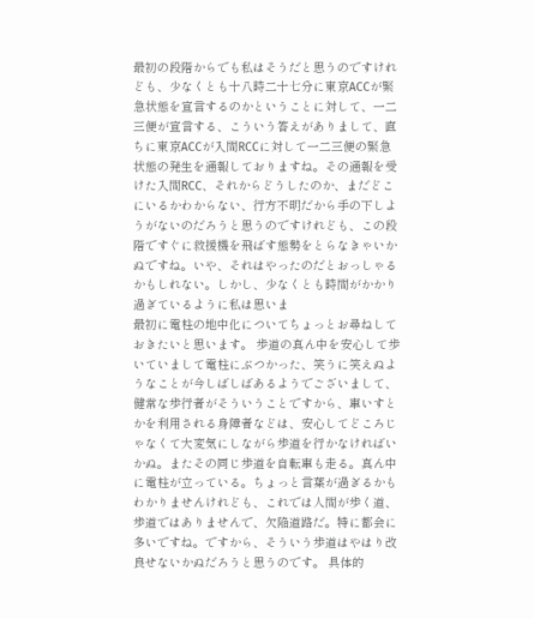最初の段階からでも私はそうだと思うのですけれども、少なくとも十八時二十七分に東京ACCが緊急状態を宣言するのかということに対して、一二三便が宣言する、こういう答えがありまして、直ちに東京ACCが入間RCCに対して一二三便の緊急状態の発生を通報しておりますね。その通報を受けた入間RCC、それからどうしたのか、まだどこにいるかわからない、行方不明だから手の下しようがないのだろうと思うのですけれども、この段階ですぐに救援機を飛ばす態勢をとらなきゃいかぬですね。いや、それはやったのだとおっしゃるかもしれない。しかし、少なくとも時間がかかり過ぎているように私は思いま
最初に電柱の地中化についてちょっとお尋ねしておきたいと思います。 歩道の真ん中を安心して歩いていまして電柱にぶつかった、笑うに笑えぬようなことが今しばしばあるようでございまして、健常な歩行者がそういうことですから、車いすとかを利用される身障者などは、安心してどころじゃなくて大変気にしながら歩道を行かなければいかぬ。またその同じ歩道を自転車も走る。真ん中に電柱が立っている。ちょっと言葉が過ぎるかもわかりませんけれども、これでは人間が歩く道、歩道ではありませんで、欠陥道路だ。特に都会に多いですね。ですから、そういう歩道はやはり改良せないかぬだろうと思うのです。 具体的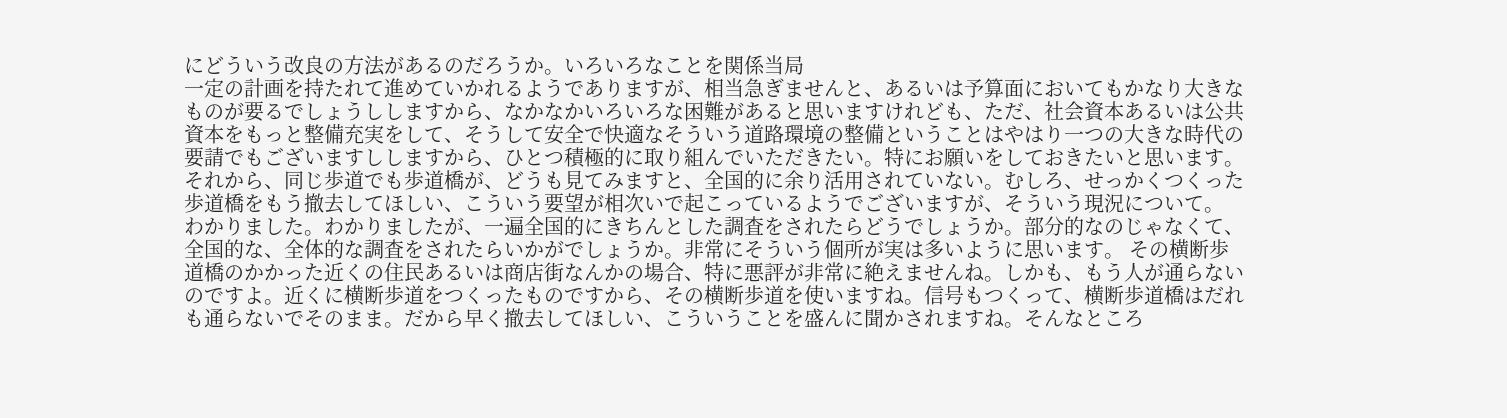にどういう改良の方法があるのだろうか。いろいろなことを関係当局
一定の計画を持たれて進めていかれるようでありますが、相当急ぎませんと、あるいは予算面においてもかなり大きなものが要るでしょうししますから、なかなかいろいろな困難があると思いますけれども、ただ、社会資本あるいは公共資本をもっと整備充実をして、そうして安全で快適なそういう道路環境の整備ということはやはり一つの大きな時代の要請でもございますししますから、ひとつ積極的に取り組んでいただきたい。特にお願いをしておきたいと思います。 それから、同じ歩道でも歩道橋が、どうも見てみますと、全国的に余り活用されていない。むしろ、せっかくつくった歩道橋をもう撤去してほしい、こういう要望が相次いで起こっているようでございますが、そういう現況について。
わかりました。わかりましたが、一遍全国的にきちんとした調査をされたらどうでしょうか。部分的なのじゃなくて、全国的な、全体的な調査をされたらいかがでしょうか。非常にそういう個所が実は多いように思います。 その横断歩道橋のかかった近くの住民あるいは商店街なんかの場合、特に悪評が非常に絶えませんね。しかも、もう人が通らないのですよ。近くに横断歩道をつくったものですから、その横断歩道を使いますね。信号もつくって、横断歩道橋はだれも通らないでそのまま。だから早く撤去してほしい、こういうことを盛んに聞かされますね。そんなところ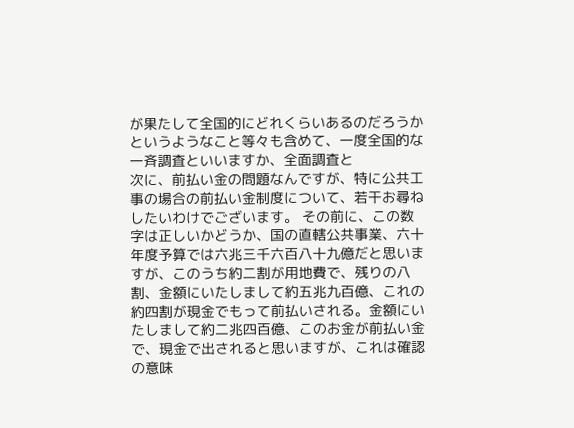が果たして全国的にどれくらいあるのだろうかというようなこと等々も含めて、一度全国的な一斉調査といいますか、全面調査と
次に、前払い金の問題なんですが、特に公共工事の場合の前払い金制度について、若干お尋ねしたいわけでございます。 その前に、この数字は正しいかどうか、国の直轄公共事業、六十年度予算では六兆三千六百八十九億だと思いますが、このうち約二割が用地費で、残りの八割、金額にいたしまして約五兆九百億、これの約四割が現金でもって前払いされる。金額にいたしまして約二兆四百億、このお金が前払い金で、現金で出されると思いますが、これは確認の意味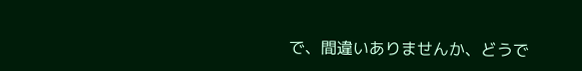で、間違いありませんか、どうで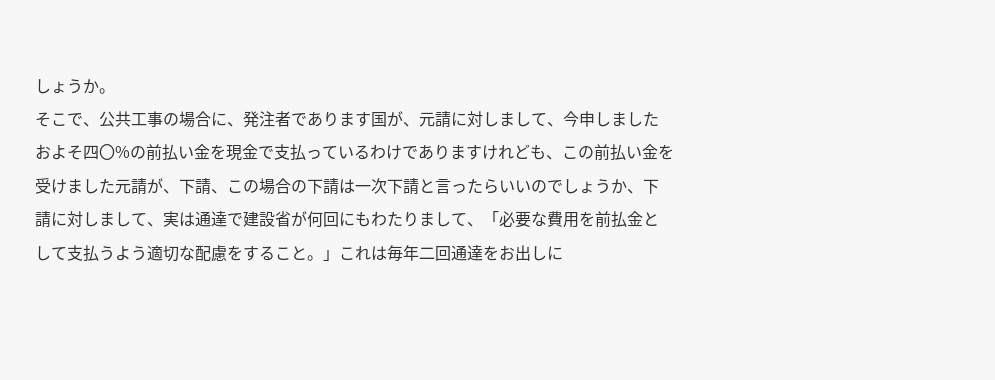しょうか。
そこで、公共工事の場合に、発注者であります国が、元請に対しまして、今申しましたおよそ四〇%の前払い金を現金で支払っているわけでありますけれども、この前払い金を受けました元請が、下請、この場合の下請は一次下請と言ったらいいのでしょうか、下請に対しまして、実は通達で建設省が何回にもわたりまして、「必要な費用を前払金として支払うよう適切な配慮をすること。」これは毎年二回通達をお出しに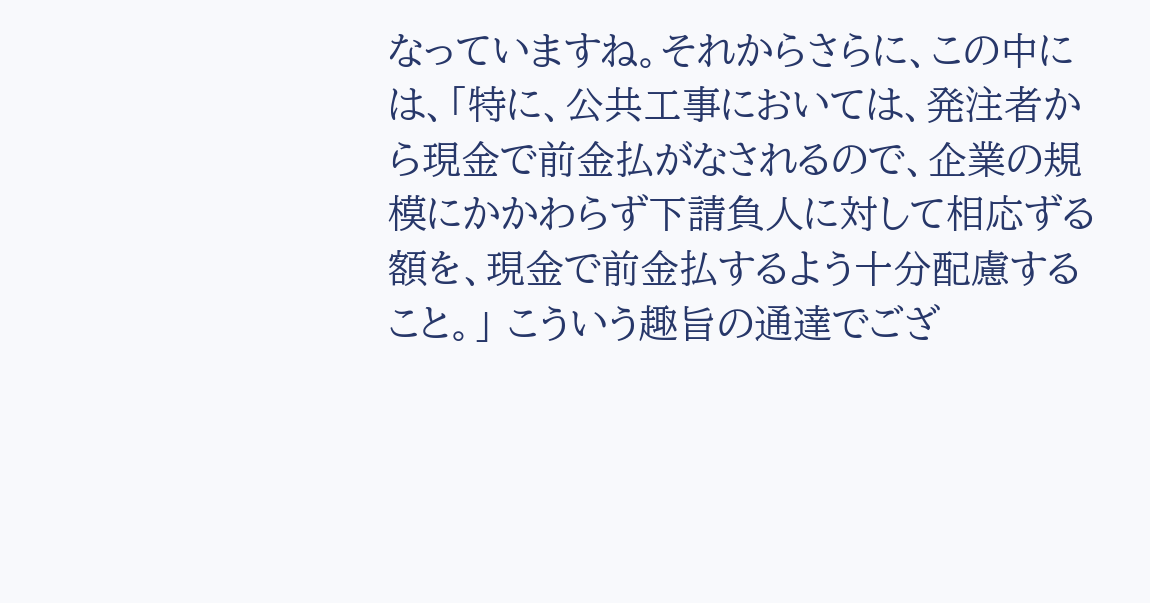なっていますね。それからさらに、この中には、「特に、公共工事においては、発注者から現金で前金払がなされるので、企業の規模にかかわらず下請負人に対して相応ずる額を、現金で前金払するよう十分配慮すること。」 こういう趣旨の通達でござ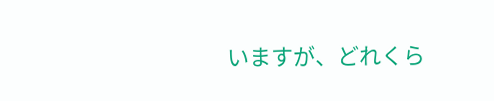いますが、どれくら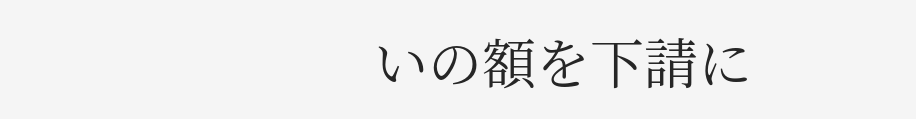いの額を下請に